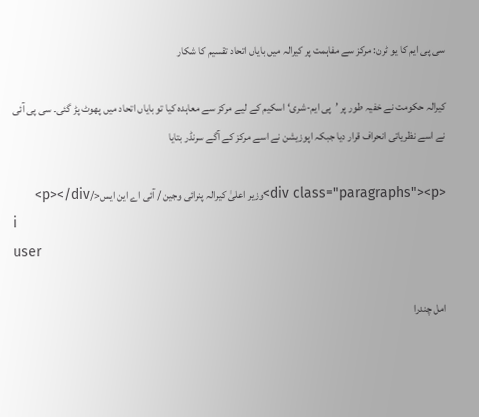سی پی ایم کا یو ٹرن: مرکز سے مفاہمت پر کیرالہ میں بایاں اتحاد تقسیم کا شکار

کیرالہ حکومت نے خفیہ طور پر ’پی ایم-شری‘ اسکیم کے لیے مرکز سے معاہدہ کیا تو بایاں اتحاد میں پھوٹ پڑ گئی۔ سی پی آئی نے اسے نظریاتی انحراف قرار دیا جبکہ اپوزیشن نے اسے مرکز کے آگے سرنڈر بتایا

<div class="paragraphs"><p>وزیر اعلیٰ کیرالہ پنرائی وجین / آئی اے این ایس</p></div>
i
user

امل چندرا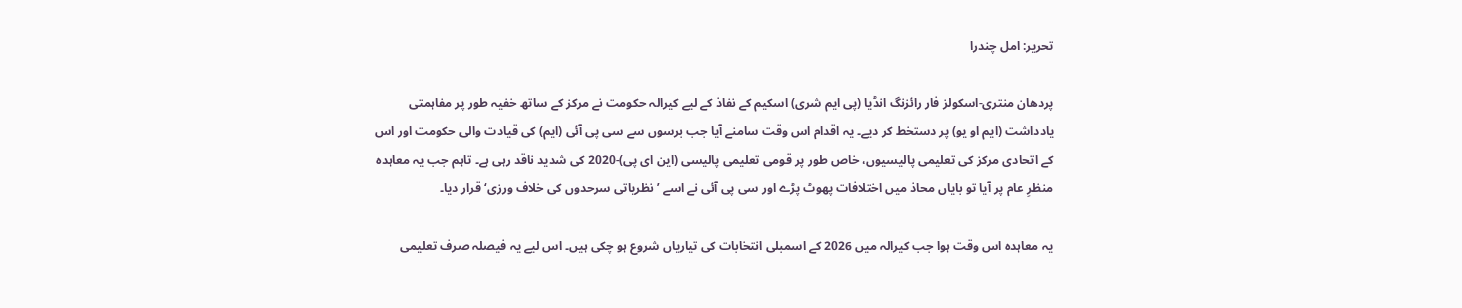تحریر: امل چندرا

پردھان منتری-اسکولز فار رائزنگ انڈیا (پی ایم شری) اسکیم کے نفاذ کے لیے کیرالہ حکومت نے مرکز کے ساتھ خفیہ طور پر مفاہمتی یادداشت (ایم او یو) پر دستخط کر دیے۔ یہ اقدام اس وقت سامنے آیا جب برسوں سے سی پی آئی (ایم) کی قیادت والی حکومت اور اس کے اتحادی مرکز کی تعلیمی پالیسیوں، خاص طور پر قومی تعلیمی پالیسی (این ای پی)-2020 کی شدید ناقد رہی ہے۔ تاہم جب یہ معاہدہ منظرِ عام پر آیا تو بایاں محاذ میں اختلافات پھوٹ پڑے اور سی پی آئی نے اسے ’نظریاتی سرحدوں کی خلاف ورزی‘ قرار دیا۔

یہ معاہدہ اس وقت ہوا جب کیرالہ میں 2026 کے اسمبلی انتخابات کی تیاریاں شروع ہو چکی ہیں۔ اس لیے یہ فیصلہ صرف تعلیمی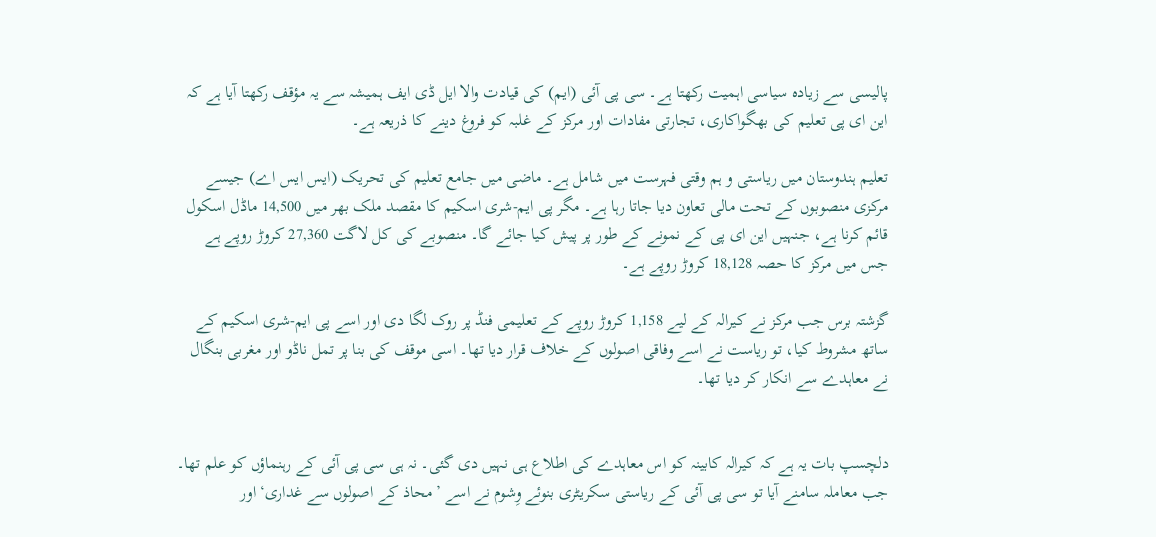پالیسی سے زیادہ سیاسی اہمیت رکھتا ہے۔ سی پی آئی (ایم) کی قیادت والا ایل ڈی ایف ہمیشہ سے یہ مؤقف رکھتا آیا ہے کہ این ای پی تعلیم کی بھگواکاری، تجارتی مفادات اور مرکز کے غلبہ کو فروغ دینے کا ذریعہ ہے۔

تعلیم ہندوستان میں ریاستی و ہم وقتی فہرست میں شامل ہے۔ ماضی میں جامع تعلیم کی تحریک (ایس ایس اے) جیسے مرکزی منصوبوں کے تحت مالی تعاون دیا جاتا رہا ہے۔ مگر پی ایم-شری اسکیم کا مقصد ملک بھر میں 14,500 ماڈل اسکول قائم کرنا ہے، جنہیں این ای پی کے نمونے کے طور پر پیش کیا جائے گا۔ منصوبے کی کل لاگت 27,360 کروڑ روپے ہے جس میں مرکز کا حصہ 18,128 کروڑ روپے ہے۔

گزشتہ برس جب مرکز نے کیرالہ کے لیے 1,158 کروڑ روپے کے تعلیمی فنڈ پر روک لگا دی اور اسے پی ایم-شری اسکیم کے ساتھ مشروط کیا، تو ریاست نے اسے وفاقی اصولوں کے خلاف قرار دیا تھا۔ اسی موقف کی بنا پر تمل ناڈو اور مغربی بنگال نے معاہدے سے انکار کر دیا تھا۔


دلچسپ بات یہ ہے کہ کیرالہ کابینہ کو اس معاہدے کی اطلاع ہی نہیں دی گئی۔ نہ ہی سی پی آئی کے رہنماؤں کو علم تھا۔ جب معاملہ سامنے آیا تو سی پی آئی کے ریاستی سکریٹری بنوئے وِشوم نے اسے ’محاذ کے اصولوں سے غداری‘ اور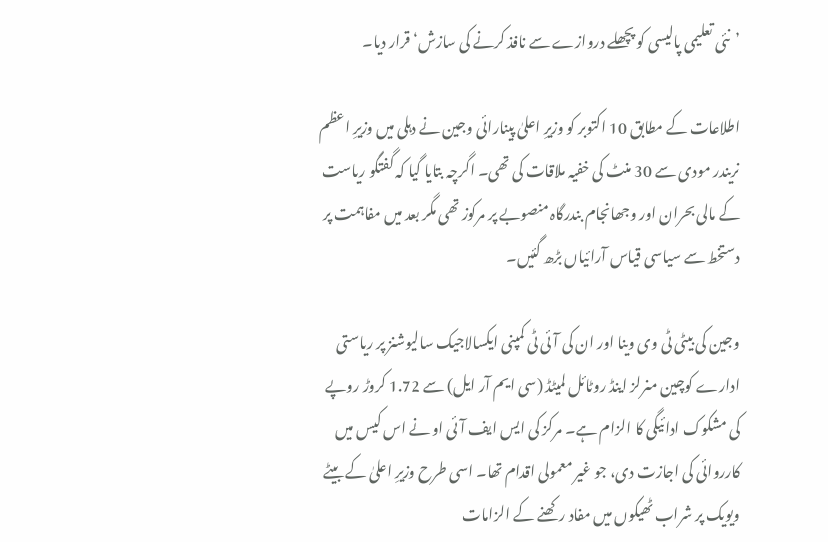’نئی تعلیمی پالیسی کو پچھلے دروازے سے نافذ کرنے کی سازش‘ قرار دیا۔

اطلاعات کے مطابق 10 اکتوبر کو وزیرِ اعلیٰ پینارائی وجین نے دہلی میں وزیرِ اعظم نریندر مودی سے 30 منٹ کی خفیہ ملاقات کی تھی۔ اگرچہ بتایا گیا کہ گفتگو ریاست کے مالی بحران اور وجھانجام بندرگاہ منصوبے پر مرکوز تھی مگر بعد میں مفاہمت پر دستخط سے سیاسی قیاس آرائیاں بڑھ گئیں۔

وجین کی بیٹی ٹی وی وینا اور ان کی آئی ٹی کمپنی ایکسالاجیک سالیوشنز پر ریاستی ادارے کوچین منرلز اینڈ روٹائل لمیٹڈ (سی ایم آر ایل) سے 1.72 کروڑ روپے کی مشکوک ادائیگی کا الزام ہے۔ مرکز کی ایس ایف آئی او نے اس کیس میں کارروائی کی اجازت دی، جو غیر معمولی اقدام تھا۔ اسی طرح وزیرِ اعلیٰ کے بیٹے ویویک پر شراب ٹھیکوں میں مفاد رکھنے کے الزامات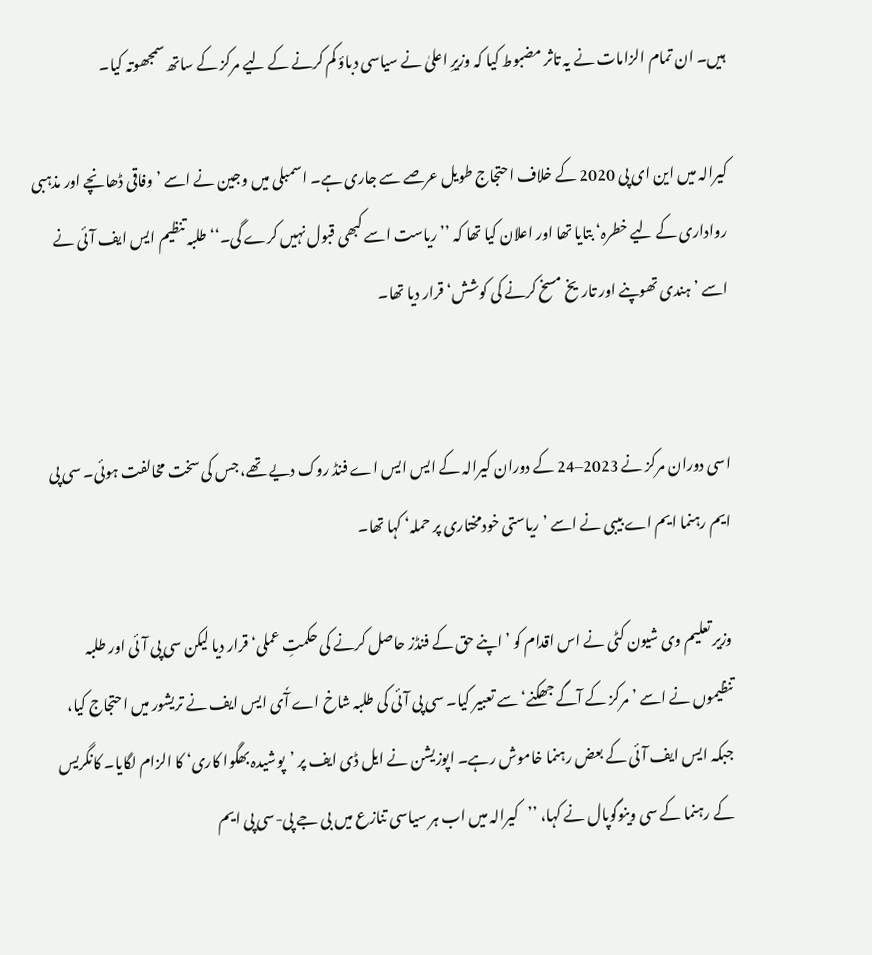ہیں۔ ان تمام الزامات نے یہ تاثر مضبوط کیا کہ وزیرِ اعلیٰ نے سیاسی دباؤ کم کرنے کے لیے مرکز کے ساتھ سمجھوتہ کیا۔

کیرالہ میں این ای پی 2020 کے خلاف احتجاج طویل عرصے سے جاری ہے۔ اسمبلی میں وجین نے اسے ’وفاقی ڈھانچے اور مذہبی رواداری کے لیے خطرہ‘ بتایا تھا اور اعلان کیا تھا کہ ’’ریاست اسے کبھی قبول نہیں کرے گی۔‘‘ طلبہ تنظیم ایس ایف آئی نے اسے ’ہندی تھوپنے اور تاریخ مسخ کرنے کی کوشش‘ قرار دیا تھا۔


اسی دوران مرکز نے 2023–24 کے دوران کیرالہ کے ایس ایس اے فنڈ روک دیے تھے، جس کی سخت مخالفت ہوئی۔ سی پی ایم رہنما ایم اے بیبی نے اسے ’ریاستی خودمختاری پر حملہ‘ کہا تھا۔

وزیر تعلیم وی شیون کٹی نے اس اقدام کو ’اپنے حق کے فنڈز حاصل کرنے کی حکمتِ عملی‘ قرار دیا لیکن سی پی آئی اور طلبہ تنظیموں نے اسے ’مرکز کے آگے جھکنے‘ سے تعبیر کیا۔ سی پی آئی کی طلبہ شاخ اے آٗی ایس ایف نے تریشور میں احتجاج کیا، جبکہ ایس ایف آئی کے بعض رہنما خاموش رہے۔ اپوزیشن نے ایل ڈی ایف پر ’پوشیدہ بھگوا کاری‘ کا الزام لگایا۔ کانگریس کے رہنما کے سی وینوگوپال نے کہا، ’’کیرالہ میں اب ہر سیاسی تنازع میں بی جے پی-سی پی ایم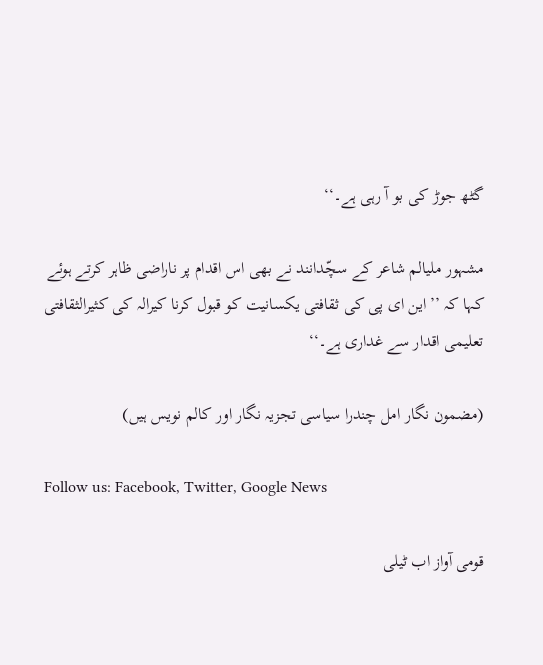گٹھ جوڑ کی بو آ رہی ہے۔‘‘

مشہور ملیالم شاعر کے سچّدانند نے بھی اس اقدام پر ناراضی ظاہر کرتے ہوئے کہا کہ ’’این ای پی کی ثقافتی یکسانیت کو قبول کرنا کیرالہ کی کثیرالثقافتی تعلیمی اقدار سے غداری ہے۔‘‘

(مضمون نگار امل چندرا سیاسی تجزیہ نگار اور کالم نویس ہیں)

Follow us: Facebook, Twitter, Google News

قومی آواز اب ٹیلی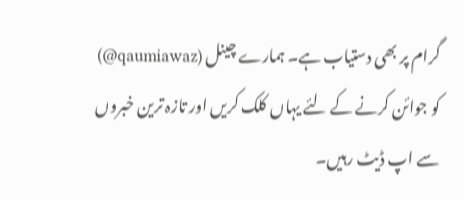گرام پر بھی دستیاب ہے۔ ہمارے چینل (qaumiawaz@) کو جوائن کرنے کے لئے یہاں کلک کریں اور تازہ ترین خبروں سے اپ ڈیٹ رہیں۔